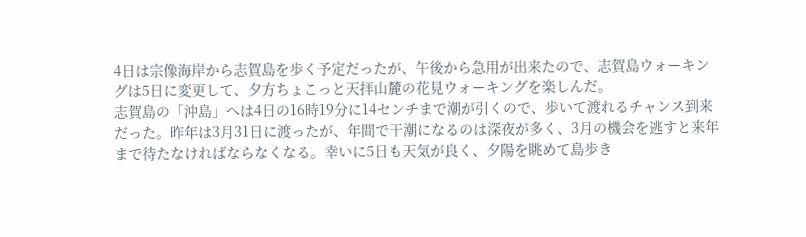4日は宗像海岸から志賀島を歩く予定だったが、午後から急用が出来たので、志賀島ウォーキングは5日に変更して、夕方ちょこっと天拝山麓の花見ウォーキングを楽しんだ。
志賀島の「沖島」へは4日の16時19分に14センチまで潮が引くので、歩いて渡れるチャンス到来だった。昨年は3月31日に渡ったが、年間で干潮になるのは深夜が多く、3月の機会を逃すと来年まで待たなければならなくなる。幸いに5日も天気が良く、夕陽を眺めて島歩き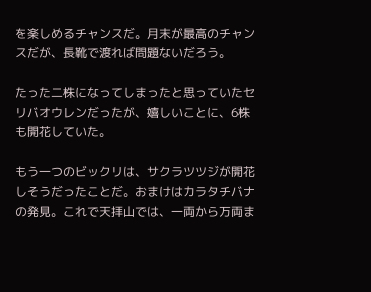を楽しめるチャンスだ。月末が最高のチャンスだが、長靴で渡れば問題ないだろう。

たった二株になってしまったと思っていたセリバオウレンだったが、嬉しいことに、6株も開花していた。

もう一つのビックリは、サクラツツジが開花しそうだったことだ。おまけはカラタチバナの発見。これで天拝山では、一両から万両ま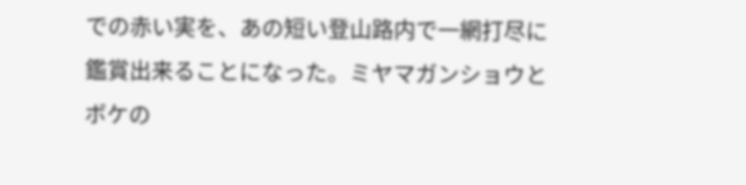での赤い実を、あの短い登山路内で一網打尽に鑑賞出来ることになった。ミヤマガンショウとボケの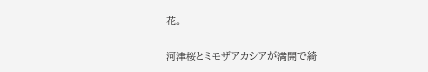花。

河津桜とミモザアカシアが満開で綺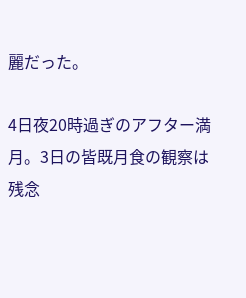麗だった。

4日夜20時過ぎのアフター満月。3日の皆既月食の観察は残念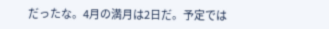だったな。4月の満月は2日だ。予定では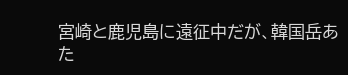宮崎と鹿児島に遠征中だが、韓国岳あた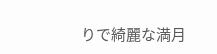りで綺麗な満月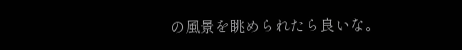の風景を眺められたら良いな。